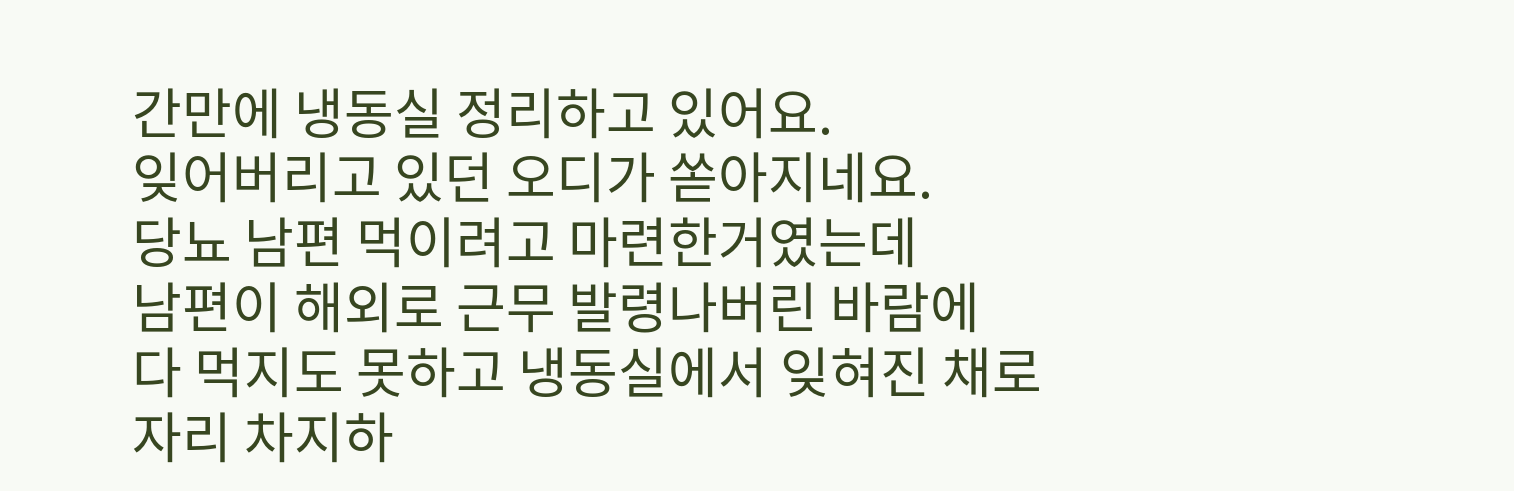간만에 냉동실 정리하고 있어요.
잊어버리고 있던 오디가 쏟아지네요.
당뇨 남편 먹이려고 마련한거였는데
남편이 해외로 근무 발령나버린 바람에
다 먹지도 못하고 냉동실에서 잊혀진 채로
자리 차지하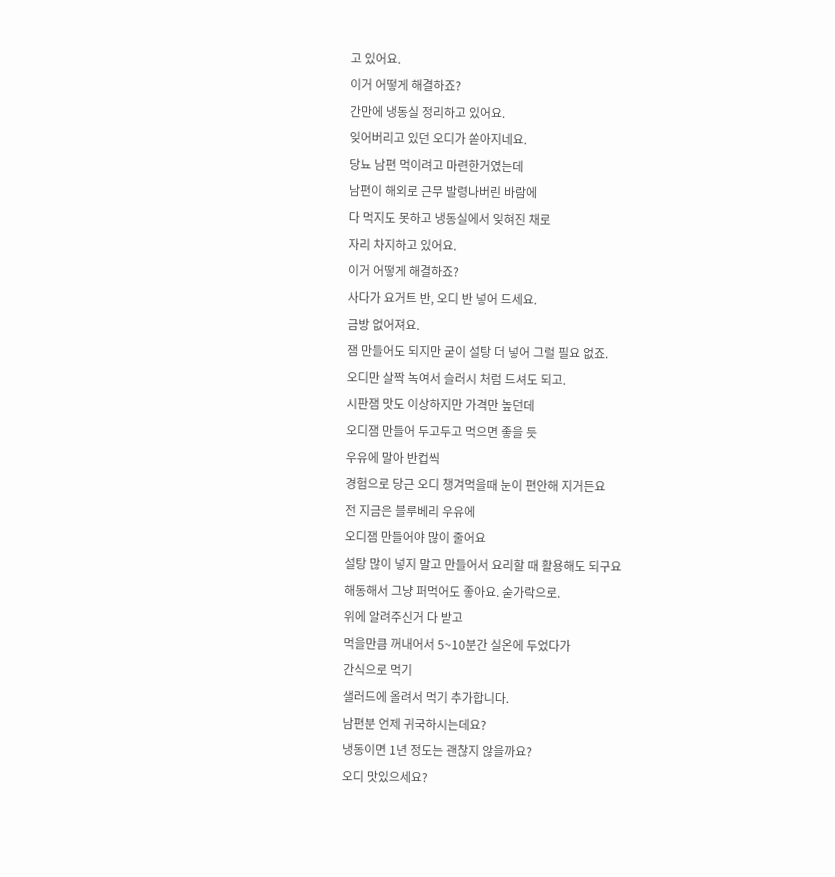고 있어요.
이거 어떻게 해결하죠?
간만에 냉동실 정리하고 있어요.
잊어버리고 있던 오디가 쏟아지네요.
당뇨 남편 먹이려고 마련한거였는데
남편이 해외로 근무 발령나버린 바람에
다 먹지도 못하고 냉동실에서 잊혀진 채로
자리 차지하고 있어요.
이거 어떻게 해결하죠?
사다가 요거트 반, 오디 반 넣어 드세요.
금방 없어져요.
잼 만들어도 되지만 굳이 설탕 더 넣어 그럴 필요 없죠.
오디만 살짝 녹여서 슬러시 처럼 드셔도 되고.
시판잼 맛도 이상하지만 가격만 높던데
오디잼 만들어 두고두고 먹으면 좋을 듯
우유에 말아 반컵씩
경험으로 당근 오디 챙겨먹을때 눈이 편안해 지거든요
전 지금은 블루베리 우유에
오디잼 만들어야 많이 줄어요
설탕 많이 넣지 말고 만들어서 요리할 때 활용해도 되구요
해동해서 그냥 퍼먹어도 좋아요. 숟가락으로.
위에 알려주신거 다 받고
먹을만큼 꺼내어서 5~10분간 실온에 두었다가
간식으로 먹기
샐러드에 올려서 먹기 추가합니다.
남편분 언제 귀국하시는데요?
냉동이면 1년 정도는 괜찮지 않을까요?
오디 맛있으세요?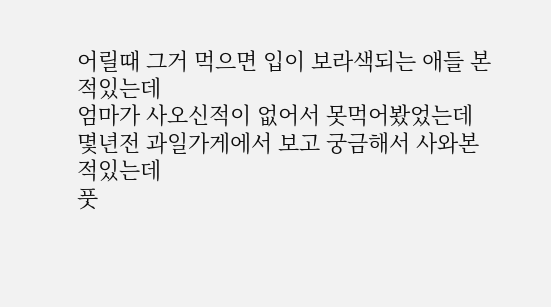어릴때 그거 먹으면 입이 보라색되는 애들 본적있는데
엄마가 사오신적이 없어서 못먹어봤었는데
몇년전 과일가게에서 보고 궁금해서 사와본적있는데
풋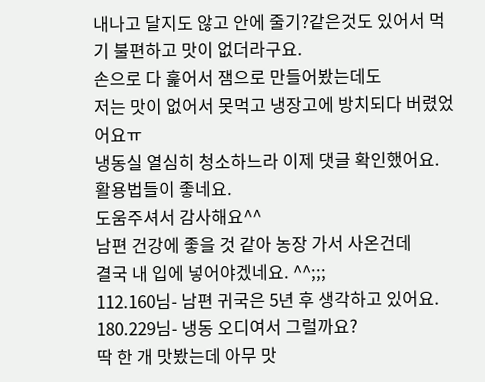내나고 달지도 않고 안에 줄기?같은것도 있어서 먹기 불편하고 맛이 없더라구요.
손으로 다 훑어서 잼으로 만들어봤는데도
저는 맛이 없어서 못먹고 냉장고에 방치되다 버렸었어요ㅠ
냉동실 열심히 청소하느라 이제 댓글 확인했어요.
활용법들이 좋네요.
도움주셔서 감사해요^^
남편 건강에 좋을 것 같아 농장 가서 사온건데
결국 내 입에 넣어야겠네요. ^^;;;
112.160님- 남편 귀국은 5년 후 생각하고 있어요.
180.229님- 냉동 오디여서 그럴까요?
딱 한 개 맛봤는데 아무 맛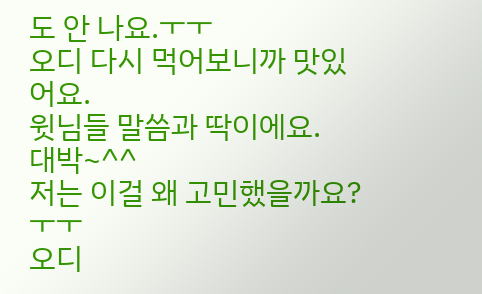도 안 나요.ㅜㅜ
오디 다시 먹어보니까 맛있어요.
윗님들 말씀과 딱이에요.
대박~^^
저는 이걸 왜 고민했을까요?ㅜㅜ
오디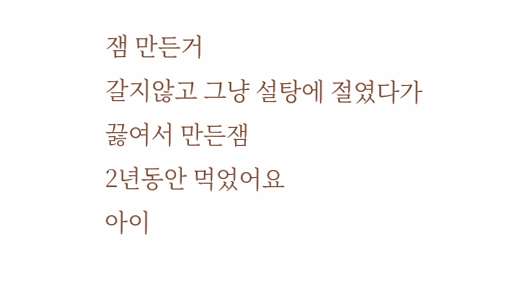잼 만든거
갈지않고 그냥 설탕에 절였다가
끓여서 만든잼
2년동안 먹었어요
아이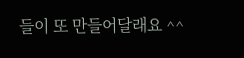들이 또 만들어달래요 ^^